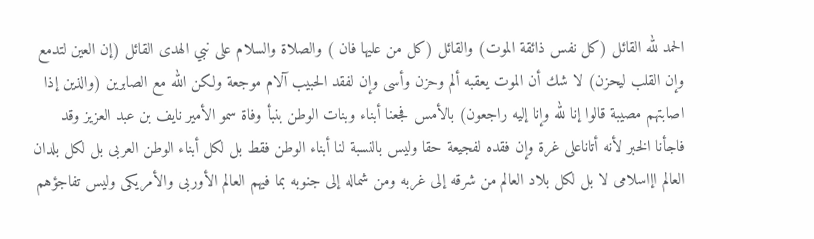الحمد لله القائل (كل نفس ذائقة الموت) والقائل (كل من عليها فان ) والصلاة والسلام على نبي الهدى القائل (إن العين لتدمع وإن القلب ليحزن) لا شك أن الموت يعقبه ألم وحزن وأسى وإن لفقد الحبيب آلام موجعة ولكن الله مع الصابرين (والذين إذا اصابتهم مصيبة قالوا إنا لله وإنا إليه راجعون) بالأمس فجعنا أبناء وبنات الوطن بنبأ وفاة سمو الأمير نايف بن عبد العزيز وقد فاجأنا الخبر لأنه أتاناعلى غرة وإن فقده لفجيعة حقا وليس بالنسبة لنا أبناء الوطن فقط بل لكل أبناء الوطن العربى بل لكل بلدان العالم اإاسلامى لا بل لكل بلاد العالم من شرقه إلى غربه ومن شماله إلى جنوبه بما فيهم العالم الأوربى والأمريكى وليس تفاجؤهم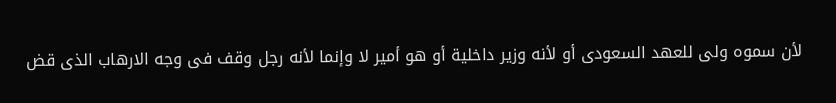لأن سموه ولى للعهد السعودى أو لأنه وزير داخلية أو هو أمير لا وإنما لأنه رجل وقف فى وجه الارهاب الذى قض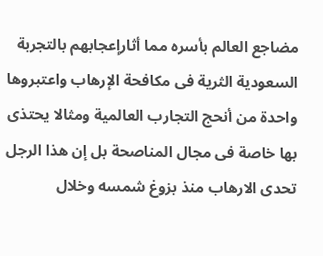مضاجع العالم بأسره مما أثارإعجابهم بالتجربة السعودية الثرية فى مكافحة الإرهاب واعتبروها واحدة من أنحج التجارب العالمية ومثالا يحتذى بها خاصة فى مجال المناصحة بل إن هذا الرجل تحدى الارهاب منذ بزوغ شمسه وخلال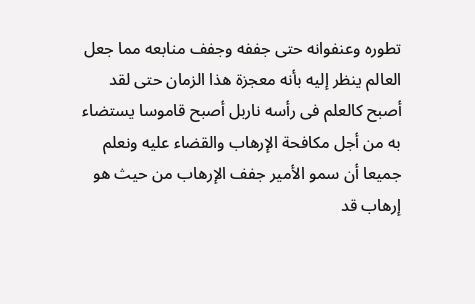تطوره وعنفوانه حتى جففه وجفف منابعه مما جعل العالم ينظر إليه بأنه معجزة هذا الزمان حتى لقد أصبح كالعلم فى رأسه ناربل أصبح قاموسا يستضاء به من أجل مكافحة الإرهاب والقضاء عليه ونعلم جميعا أن سمو الأمير جفف الإرهاب من حيث هو إرهاب قد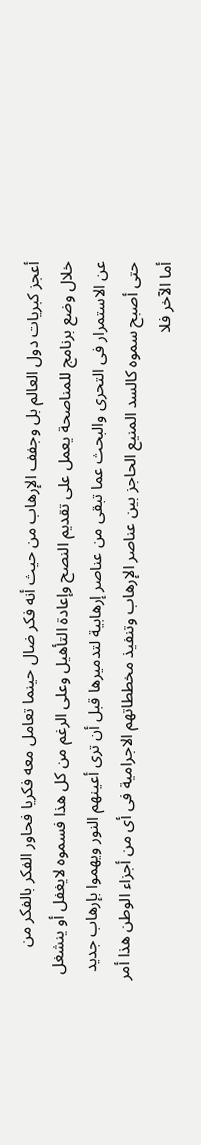أعجز كبريات دول العالم بل وجفف الإرهاب من حيث أنه فكر ضال حينما تعامل معه فكريا فحاور الفكر بالفكر من خلال وضع برنامج للمناصحة يعمل على تقديم النصح وإعادة التأهيل وعلى الرغم من كل هذا فسموه لايغفل أو ينشغل عن الاستمرار فى التحرى والبحث عما تبقى من عناصر إرهابية لتدميرها قبل أن ترى أعينهم النور ويهموا بإرهاب جديد حتى أصبح سموه كالسد المنيع الحاجز بين عناصر الإرهاب وتنفيذ مخططاتهم الاجرامية فى أى من أجزاء الوطن هذا أمر أما الآخر فلا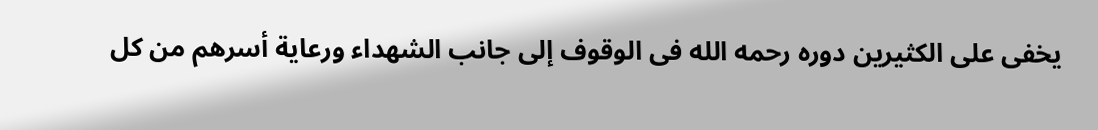يخفى على الكثيرين دوره رحمه الله فى الوقوف إلى جانب الشهداء ورعاية أسرهم من كل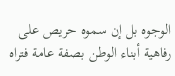الوجوه بل إن سموه حريص على رفاهية أبناء الوطن بصفة عامة فتراه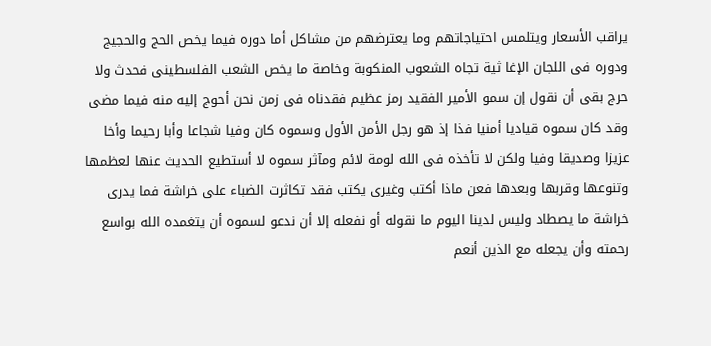يراقب الأسعار ويتلمس احتياجاتهم وما يعترضهم من مشاكل أما دوره فيما يخص الحج والحجيج ودوره فى اللجان الإغا ثية تجاه الشعوب المنكوبة وخاصة ما يخص الشعب الفلسطينى فحدث ولا حرج بقى أن نقول إن سمو الأمير الفقيد رمز عظيم فقدناه فى زمن نحن أحوج إليه منه فيما مضى وقد كان سموه قياديا أمنيا فذا إذ هو رجل الأمن الأول وسموه كان وفيا شجاعا وأبا رحيما وأخا عزيزا وصديقا وفيا ولكن لا تأخذه فى الله لومة لائم ومآثر سموه لا أستطيع الحديث عنها لعظمها وتنوعها وقربها وبعدها فعن ماذا أكتب وغيرى يكتب فقد تكاثرت الضباء على خراشة فما يدرى خراشة ما يصطاد وليس لدينا اليوم ما نقوله أو نفعله إلا أن ندعو لسموه أن يتغمده الله بواسع رحمته وأن يجعله مع الذين أنعم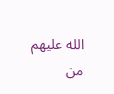الله عليهم من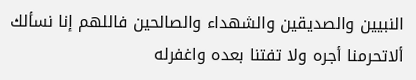النبيين والصديقين والشهداء والصالحين فاللهم إنا نسألك ألاتحرمنا أجره ولا تفتنا بعده واغفرله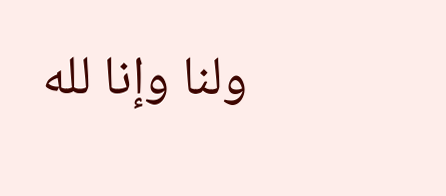ولنا وإنا لله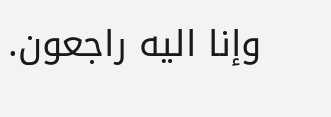وإنا اليه راجعون.